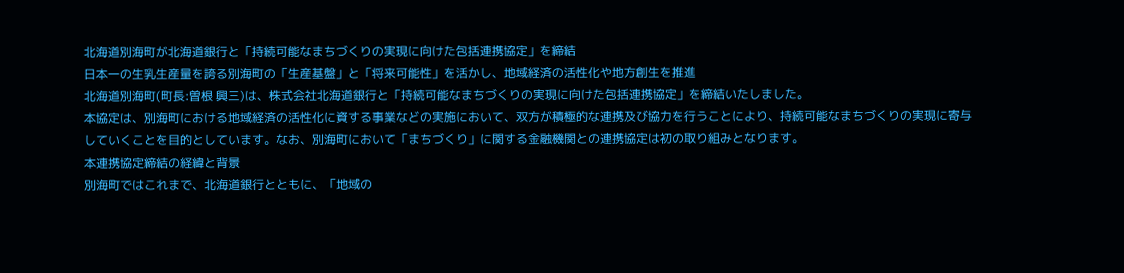北海道別海町が北海道銀行と「持続可能なまちづくりの実現に向けた包括連携協定」を締結
日本一の生乳生産量を誇る別海町の「生産基盤」と「将来可能性」を活かし、地域経済の活性化や地方創生を推進
北海道別海町(町長:曽根 興三)は、株式会社北海道銀行と「持続可能なまちづくりの実現に向けた包括連携協定」を締結いたしました。
本協定は、別海町における地域経済の活性化に資する事業などの実施において、双方が積極的な連携及び協力を行うことにより、持続可能なまちづくりの実現に寄与していくことを目的としています。なお、別海町において「まちづくり」に関する金融機関との連携協定は初の取り組みとなります。
本連携協定締結の経緯と背景
別海町ではこれまで、北海道銀行とともに、「地域の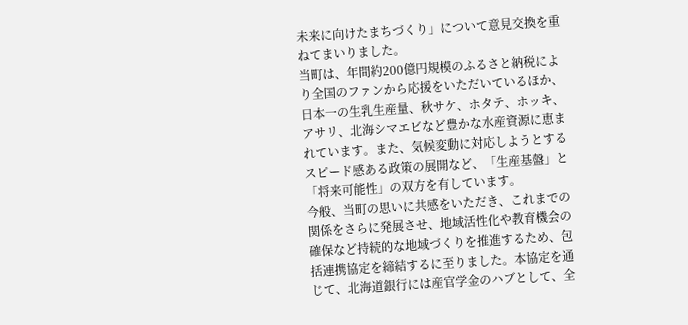未来に向けたまちづくり」について意見交換を重ねてまいりました。
当町は、年間約200億円規模のふるさと納税により全国のファンから応援をいただいているほか、日本一の生乳生産量、秋サケ、ホタテ、ホッキ、アサリ、北海シマエビなど豊かな水産資源に恵まれています。また、気候変動に対応しようとするスピード感ある政策の展開など、「生産基盤」と「将来可能性」の双方を有しています。
今般、当町の思いに共感をいただき、これまでの関係をさらに発展させ、地域活性化や教育機会の確保など持続的な地域づくりを推進するため、包括連携協定を締結するに至りました。本協定を通じて、北海道銀行には産官学金のハブとして、全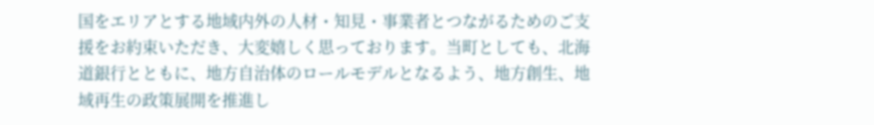国をエリアとする地域内外の人材・知見・事業者とつながるためのご支援をお約束いただき、大変嬉しく思っております。当町としても、北海道銀行とともに、地方自治体のロールモデルとなるよう、地方創生、地域再生の政策展開を推進し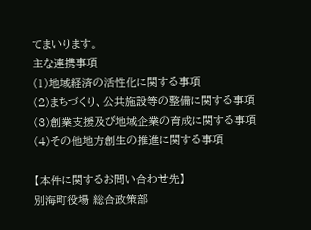てまいります。
主な連携事項
(1)地域経済の活性化に関する事項
(2)まちづくり、公共施設等の整備に関する事項
(3)創業支援及び地域企業の育成に関する事項
(4)その他地方創生の推進に関する事項

【本件に関するお問い合わせ先】
別海町役場 総合政策部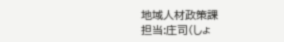地域人材政策課
担当:庄司(しょ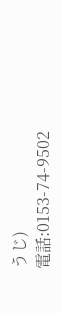うじ)
電話:0153-74-9502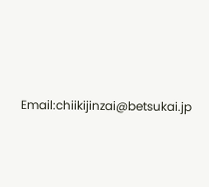Email:chiikijinzai@betsukai.jp